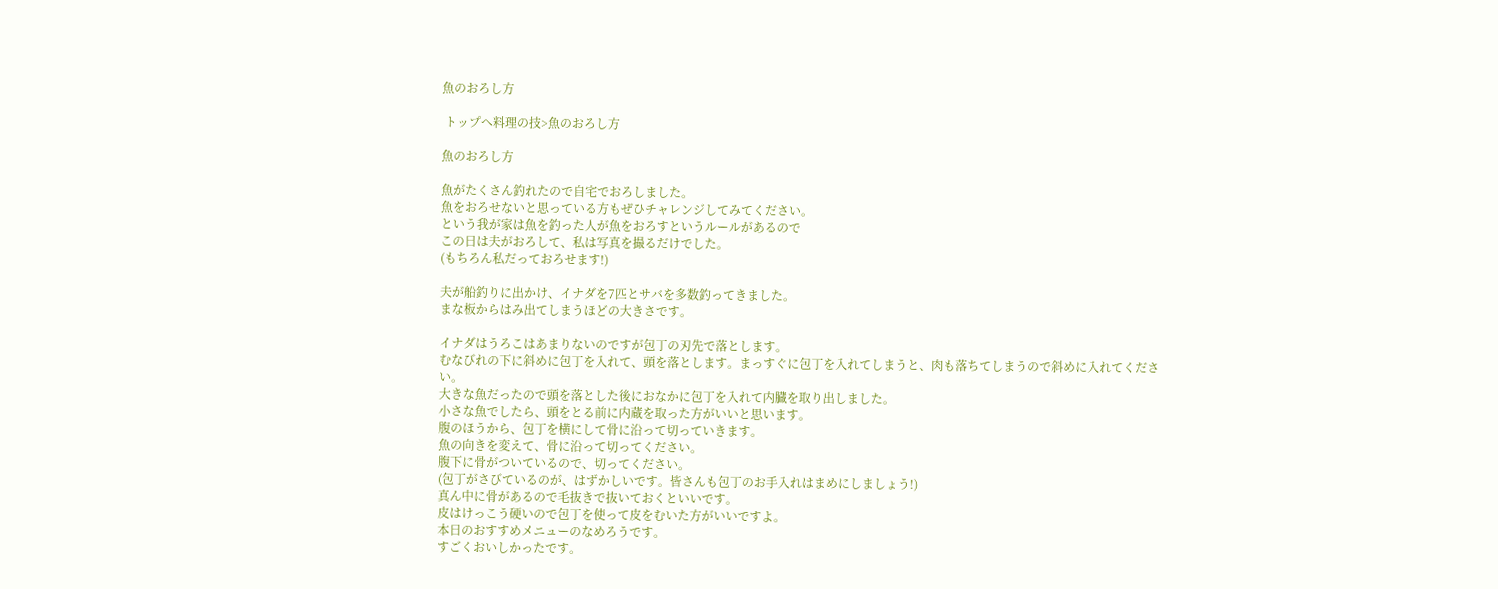魚のおろし方

 トップへ料理の技>魚のおろし方

魚のおろし方

魚がたくさん釣れたので自宅でおろしました。
魚をおろせないと思っている方もぜひチャレンジしてみてください。
という我が家は魚を釣った人が魚をおろすというルールがあるので
この日は夫がおろして、私は写真を撮るだけでした。
(もちろん私だっておろせます!)

夫が船釣りに出かけ、イナダを7匹とサバを多数釣ってきました。
まな板からはみ出てしまうほどの大きさです。

イナダはうろこはあまりないのですが包丁の刃先で落とします。
むなびれの下に斜めに包丁を入れて、頭を落とします。まっすぐに包丁を入れてしまうと、肉も落ちてしまうので斜めに入れてください。
大きな魚だったので頭を落とした後におなかに包丁を入れて内臓を取り出しました。
小さな魚でしたら、頭をとる前に内蔵を取った方がいいと思います。
腹のほうから、包丁を横にして骨に沿って切っていきます。
魚の向きを変えて、骨に沿って切ってください。
腹下に骨がついているので、切ってください。
(包丁がさびているのが、はずかしいです。皆さんも包丁のお手入れはまめにしましょう!)
真ん中に骨があるので毛抜きで抜いておくといいです。
皮はけっこう硬いので包丁を使って皮をむいた方がいいですよ。
本日のおすすめメニューのなめろうです。
すごくおいしかったです。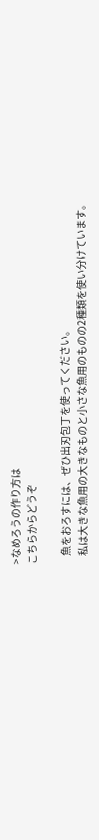>なめろうの作り方は
こちらからどうぞ

    魚をおろすには、ぜひ出刃包丁を使ってください。
    私は大きな魚用の大きなものと小さな魚用のものの2種類を使い分けています。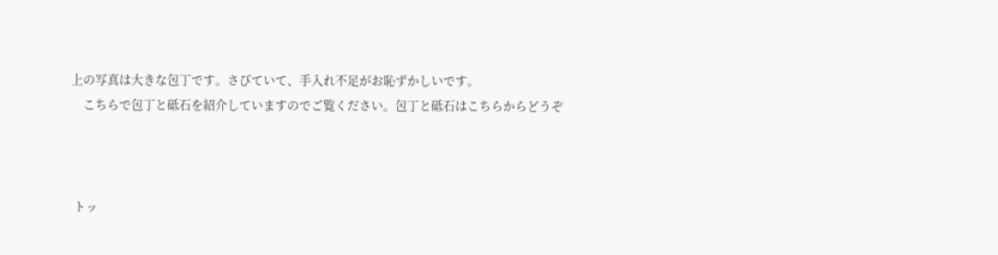上の写真は大きな包丁です。さびていて、手入れ不足がお恥ずかしいです。
    こちらで包丁と砥石を紹介していますのでご覧ください。包丁と砥石はこちらからどうぞ



 トッ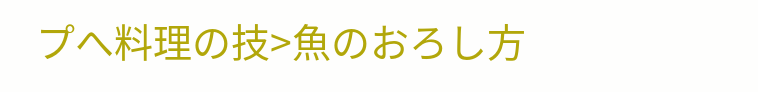プへ料理の技>魚のおろし方